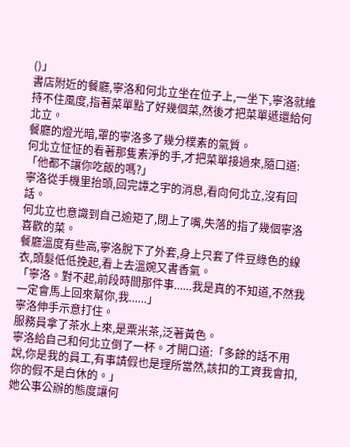()」
書店附近的餐廳,寧洛和何北立坐在位子上,一坐下,寧洛就維持不住風度,指著菜單點了好幾個菜,然後才把菜單遞還給何北立。
餐廳的燈光暗,罩的寧洛多了幾分樸素的氣質。
何北立怔怔的看著那隻素淨的手,才把菜單接過來,隨口道:「他都不讓你吃飯的嗎?」
寧洛從手機里抬頭,回完譚之宇的消息,看向何北立,沒有回話。
何北立也意識到自己逾矩了,閉上了嘴,失落的指了幾個寧洛喜歡的菜。
餐廳溫度有些高,寧洛脫下了外套,身上只套了件豆綠色的線衣,頭髮低低挽起,看上去溫婉又書香氣。
「寧洛。對不起,前段時間那件事......我是真的不知道,不然我一定會馬上回來幫你,我......」
寧洛伸手示意打住。
服務員拿了茶水上來,是粟米茶,泛著黃色。
寧洛給自己和何北立倒了一杯。才開口道:「多餘的話不用說,你是我的員工,有事請假也是理所當然,該扣的工資我會扣,你的假不是白休的。」
她公事公辦的態度讓何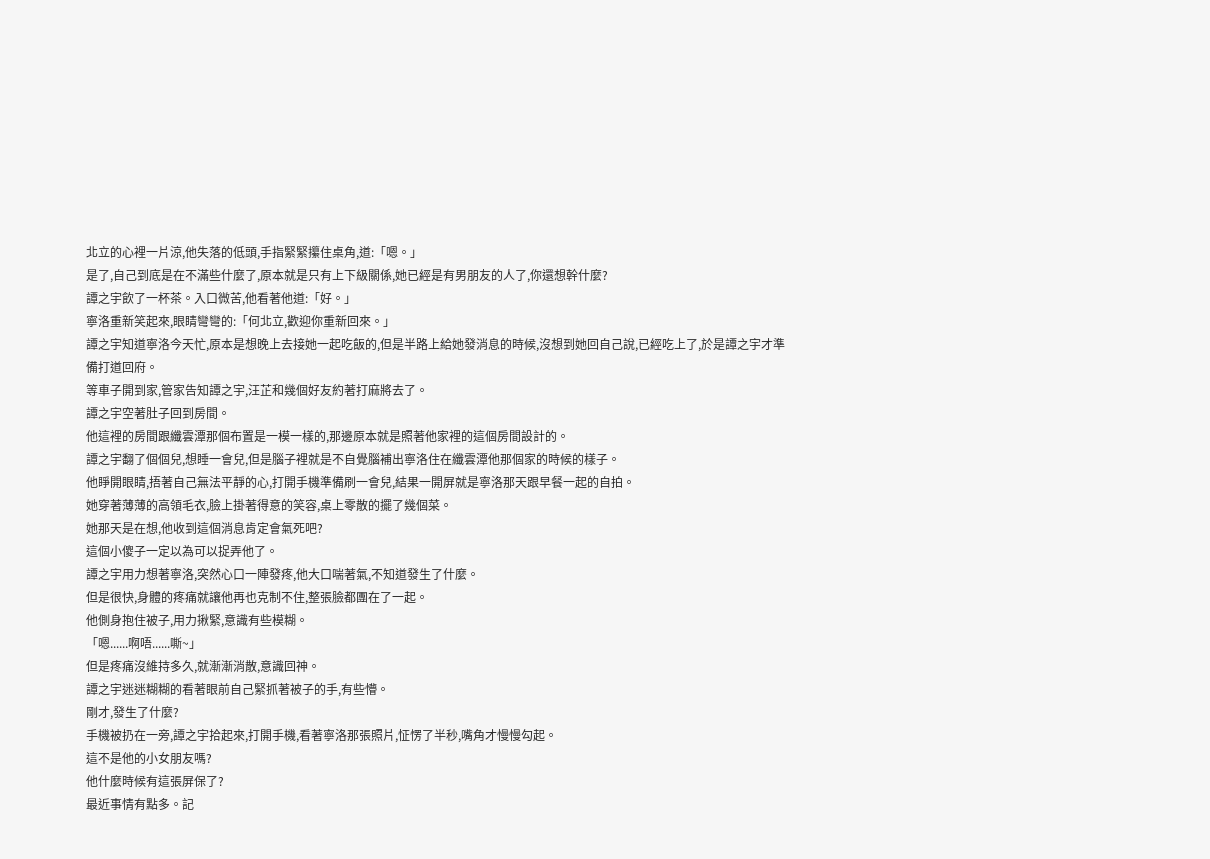北立的心裡一片涼,他失落的低頭,手指緊緊攥住桌角,道:「嗯。」
是了,自己到底是在不滿些什麼了,原本就是只有上下級關係,她已經是有男朋友的人了,你還想幹什麼?
譚之宇飲了一杯茶。入口微苦,他看著他道:「好。」
寧洛重新笑起來,眼睛彎彎的:「何北立,歡迎你重新回來。」
譚之宇知道寧洛今天忙,原本是想晚上去接她一起吃飯的,但是半路上給她發消息的時候,沒想到她回自己說,已經吃上了,於是譚之宇才準備打道回府。
等車子開到家,管家告知譚之宇,汪芷和幾個好友約著打麻將去了。
譚之宇空著肚子回到房間。
他這裡的房間跟纖雲潭那個布置是一模一樣的,那邊原本就是照著他家裡的這個房間設計的。
譚之宇翻了個個兒,想睡一會兒,但是腦子裡就是不自覺腦補出寧洛住在纖雲潭他那個家的時候的樣子。
他睜開眼睛,捂著自己無法平靜的心,打開手機準備刷一會兒,結果一開屏就是寧洛那天跟早餐一起的自拍。
她穿著薄薄的高領毛衣,臉上掛著得意的笑容,桌上零散的擺了幾個菜。
她那天是在想,他收到這個消息肯定會氣死吧?
這個小傻子一定以為可以捉弄他了。
譚之宇用力想著寧洛,突然心口一陣發疼,他大口喘著氣,不知道發生了什麼。
但是很快,身體的疼痛就讓他再也克制不住,整張臉都團在了一起。
他側身抱住被子,用力揪緊,意識有些模糊。
「嗯......啊唔......嘶~」
但是疼痛沒維持多久,就漸漸消散,意識回神。
譚之宇迷迷糊糊的看著眼前自己緊抓著被子的手,有些懵。
剛才,發生了什麼?
手機被扔在一旁,譚之宇拾起來,打開手機,看著寧洛那張照片,怔愣了半秒,嘴角才慢慢勾起。
這不是他的小女朋友嗎?
他什麼時候有這張屏保了?
最近事情有點多。記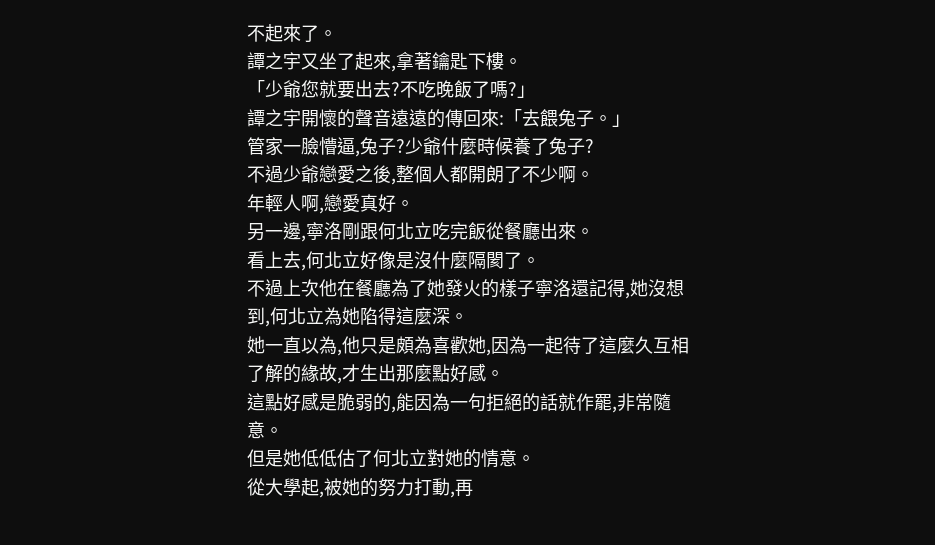不起來了。
譚之宇又坐了起來,拿著鑰匙下樓。
「少爺您就要出去?不吃晚飯了嗎?」
譚之宇開懷的聲音遠遠的傳回來:「去餵兔子。」
管家一臉懵逼,兔子?少爺什麼時候養了兔子?
不過少爺戀愛之後,整個人都開朗了不少啊。
年輕人啊,戀愛真好。
另一邊,寧洛剛跟何北立吃完飯從餐廳出來。
看上去,何北立好像是沒什麼隔閡了。
不過上次他在餐廳為了她發火的樣子寧洛還記得,她沒想到,何北立為她陷得這麼深。
她一直以為,他只是頗為喜歡她,因為一起待了這麼久互相了解的緣故,才生出那麼點好感。
這點好感是脆弱的,能因為一句拒絕的話就作罷,非常隨意。
但是她低低估了何北立對她的情意。
從大學起,被她的努力打動,再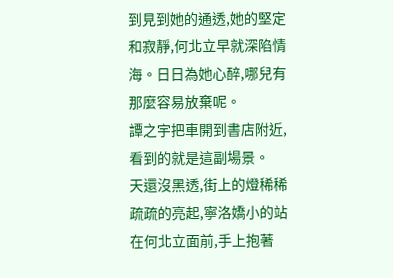到見到她的通透,她的堅定和寂靜,何北立早就深陷情海。日日為她心醉,哪兒有那麼容易放棄呢。
譚之宇把車開到書店附近,看到的就是這副場景。
天還沒黑透,街上的燈稀稀疏疏的亮起,寧洛嬌小的站在何北立面前,手上抱著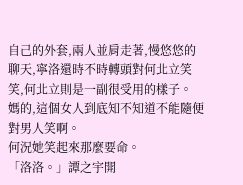自己的外套,兩人並肩走著,慢悠悠的聊天,寧洛還時不時轉頭對何北立笑笑,何北立則是一副很受用的樣子。
媽的,這個女人到底知不知道不能隨便對男人笑啊。
何況她笑起來那麼要命。
「洛洛。」譚之宇開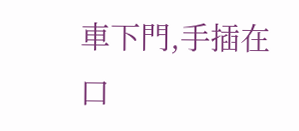車下門,手插在口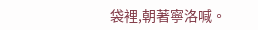袋裡,朝著寧洛喊。